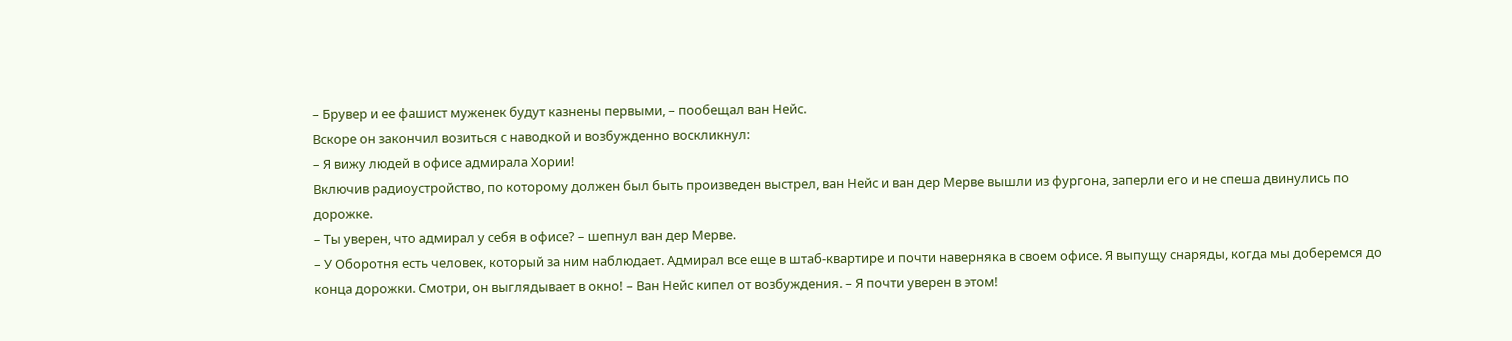– Брувер и ее фашист муженек будут казнены первыми, – пообещал ван Нейс.
Вскоре он закончил возиться с наводкой и возбужденно воскликнул:
– Я вижу людей в офисе адмирала Хории!
Включив радиоустройство, по которому должен был быть произведен выстрел, ван Нейс и ван дер Мерве вышли из фургона, заперли его и не спеша двинулись по дорожке.
– Ты уверен, что адмирал у себя в офисе? – шепнул ван дер Мерве.
– У Оборотня есть человек, который за ним наблюдает. Адмирал все еще в штаб-квартире и почти наверняка в своем офисе. Я выпущу снаряды, когда мы доберемся до конца дорожки. Смотри, он выглядывает в окно! – Ван Нейс кипел от возбуждения. – Я почти уверен в этом!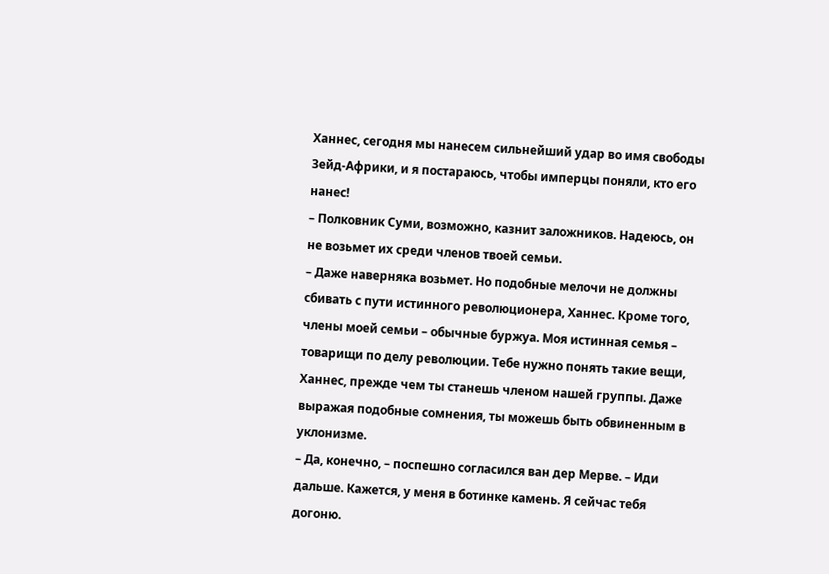Ханнес, сегодня мы нанесем сильнейший удар во имя свободы Зейд-Африки, и я постараюсь, чтобы имперцы поняли, кто его нанес!
– Полковник Суми, возможно, казнит заложников. Надеюсь, он не возьмет их среди членов твоей семьи.
– Даже наверняка возьмет. Но подобные мелочи не должны сбивать с пути истинного революционера, Ханнес. Кроме того, члены моей семьи – обычные буржуа. Моя истинная семья – товарищи по делу революции. Тебе нужно понять такие вещи, Ханнес, прежде чем ты станешь членом нашей группы. Даже выражая подобные сомнения, ты можешь быть обвиненным в уклонизме.
– Да, конечно, – поспешно согласился ван дер Мерве. – Иди дальше. Кажется, у меня в ботинке камень. Я сейчас тебя догоню.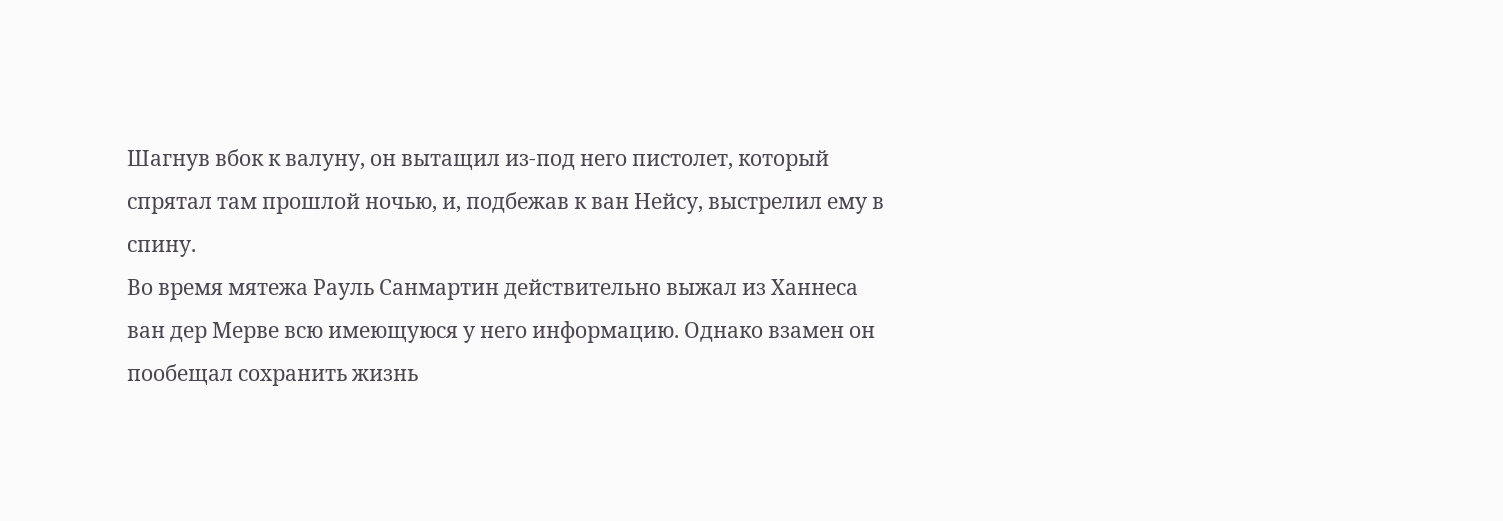Шагнув вбок к валуну, он вытащил из-под него пистолет, который спрятал там прошлой ночью, и, подбежав к ван Нейсу, выстрелил ему в спину.
Во время мятежа Рауль Санмартин действительно выжал из Ханнеса ван дер Мерве всю имеющуюся у него информацию. Однако взамен он пообещал сохранить жизнь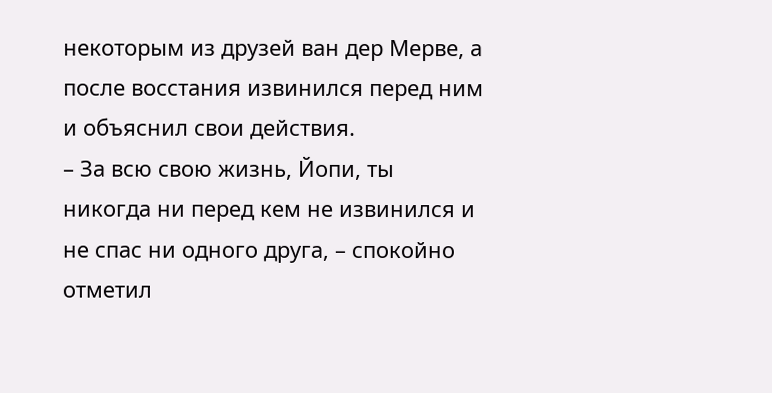некоторым из друзей ван дер Мерве, а после восстания извинился перед ним и объяснил свои действия.
– За всю свою жизнь, Йопи, ты никогда ни перед кем не извинился и не спас ни одного друга, – спокойно отметил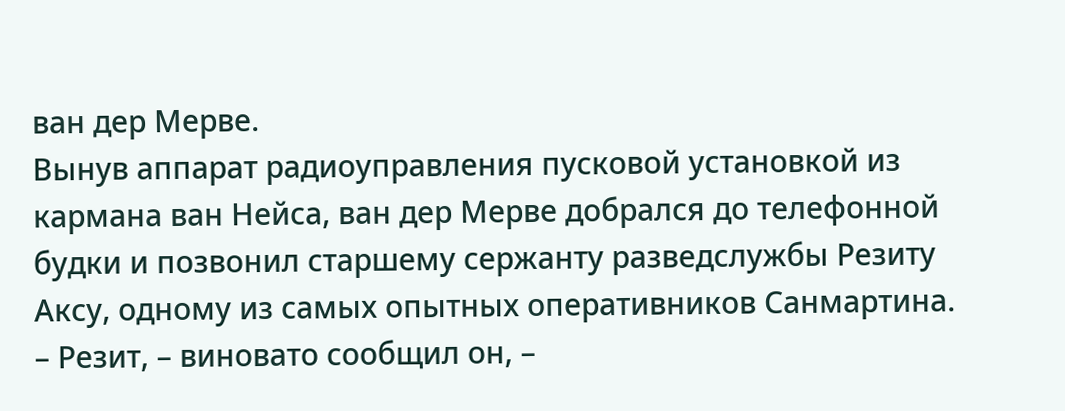ван дер Мерве.
Вынув аппарат радиоуправления пусковой установкой из кармана ван Нейса, ван дер Мерве добрался до телефонной будки и позвонил старшему сержанту разведслужбы Резиту Аксу, одному из самых опытных оперативников Санмартина.
– Резит, – виновато сообщил он, –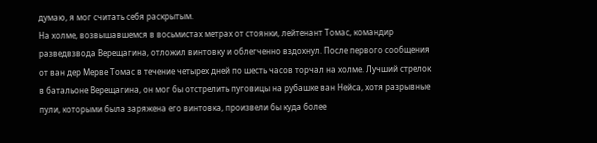думаю, я мог считать себя раскрытым.
На холме, возвышавшемся в восьмистах метрах от стоянки, лейтенант Томас, командир разведвзвода Верещагина, отложил винтовку и облегченно вздохнул. После первого сообщения от ван дер Мерве Томас в течение четырех дней по шесть часов торчал на холме. Лучший стрелок в батальоне Верещагина, он мог бы отстрелить пуговицы на рубашке ван Нейса, хотя разрывные пули, которыми была заряжена его винтовка, произвели бы куда более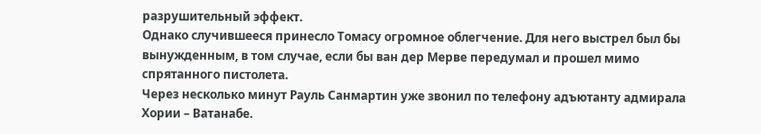разрушительный эффект.
Однако случившееся принесло Томасу огромное облегчение. Для него выстрел был бы вынужденным, в том случае, если бы ван дер Мерве передумал и прошел мимо спрятанного пистолета.
Через несколько минут Рауль Санмартин уже звонил по телефону адъютанту адмирала Хории – Ватанабе.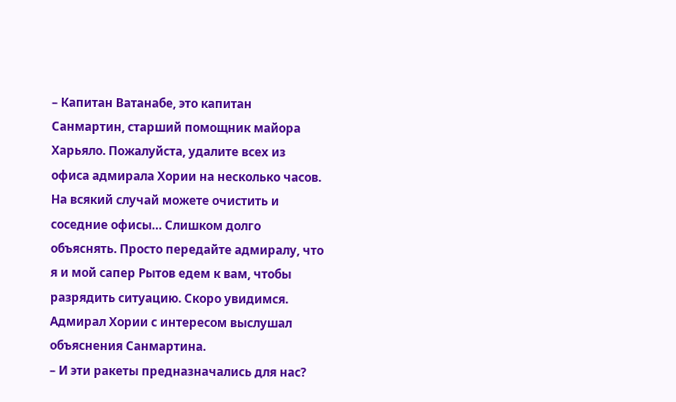– Капитан Ватанабе, это капитан Санмартин, старший помощник майора Харьяло. Пожалуйста, удалите всех из офиса адмирала Хории на несколько часов. На всякий случай можете очистить и соседние офисы… Слишком долго объяснять. Просто передайте адмиралу, что я и мой сапер Рытов едем к вам, чтобы разрядить ситуацию. Скоро увидимся.
Адмирал Хории с интересом выслушал объяснения Санмартина.
– И эти ракеты предназначались для нас?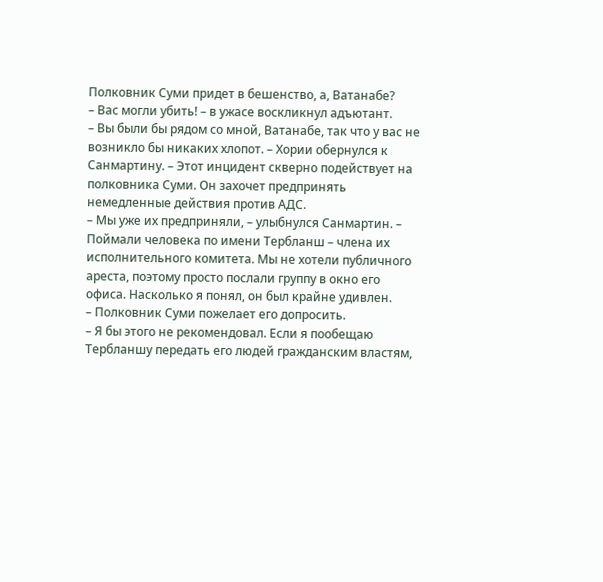Полковник Суми придет в бешенство, а, Ватанабе?
– Вас могли убить! – в ужасе воскликнул адъютант.
– Вы были бы рядом со мной, Ватанабе, так что у вас не возникло бы никаких хлопот. – Хории обернулся к Санмартину. – Этот инцидент скверно подействует на полковника Суми. Он захочет предпринять немедленные действия против АДС.
– Мы уже их предприняли, – улыбнулся Санмартин. – Поймали человека по имени Тербланш – члена их исполнительного комитета. Мы не хотели публичного ареста, поэтому просто послали группу в окно его офиса. Насколько я понял, он был крайне удивлен.
– Полковник Суми пожелает его допросить.
– Я бы этого не рекомендовал. Если я пообещаю Тербланшу передать его людей гражданским властям,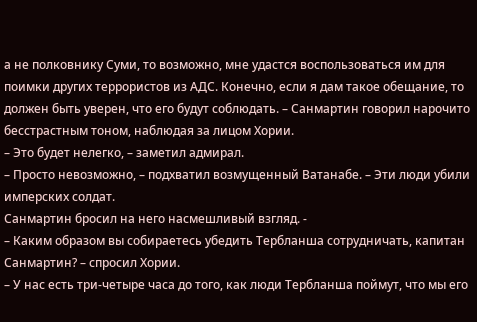а не полковнику Суми, то возможно, мне удастся воспользоваться им для поимки других террористов из АДС. Конечно, если я дам такое обещание, то должен быть уверен, что его будут соблюдать. – Санмартин говорил нарочито бесстрастным тоном, наблюдая за лицом Хории.
– Это будет нелегко, – заметил адмирал.
– Просто невозможно, – подхватил возмущенный Ватанабе. – Эти люди убили имперских солдат.
Санмартин бросил на него насмешливый взгляд. -
– Каким образом вы собираетесь убедить Тербланша сотрудничать, капитан Санмартин? – спросил Хории.
– У нас есть три-четыре часа до того, как люди Тербланша поймут, что мы его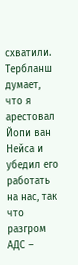схватили. Тербланш думает, что я арестовал Йопи ван Нейса и убедил его работать на нас, так что разгром АДС –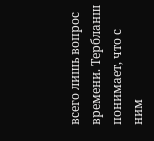всего лишь вопрос времени. Тербланш понимает, что с ним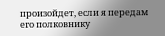произойдет, если я передам его полковнику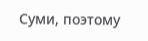Суми, поэтому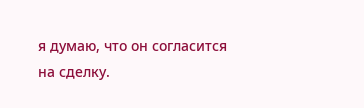я думаю, что он согласится на сделку.